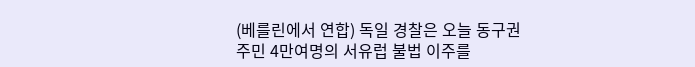(베를린에서 연합) 독일 경찰은 오늘 동구권 주민 4만여명의 서유럽 불법 이주를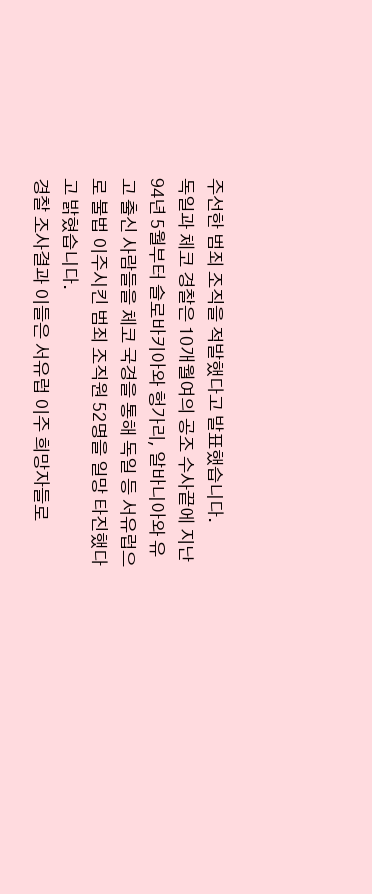주선한 범죄 조직을 적발했다고 발표했습니다.
독일과 체코 경찰은 10개월여의 공조 수사끝에 지난 94년 5월부터 슬로바키아와 헝가리, 알바니아와 유고 출신 사람들을 체코 국경을 통해 독일 등 서유럽으로 불법 이주시킨 범죄 조직원 52명을 일망 타진했다고 밝혔습니다.
경찰 조사결과 이들은 서유럽 이주 희망자들로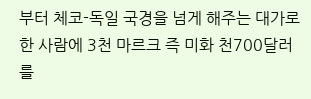부터 체코-독일 국경을 넘게 해주는 대가로 한 사람에 3천 마르크 즉 미화 천700달러를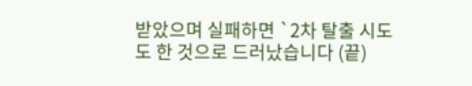받았으며 실패하면 `2차 탈출 시도도 한 것으로 드러났습니다 (끝)